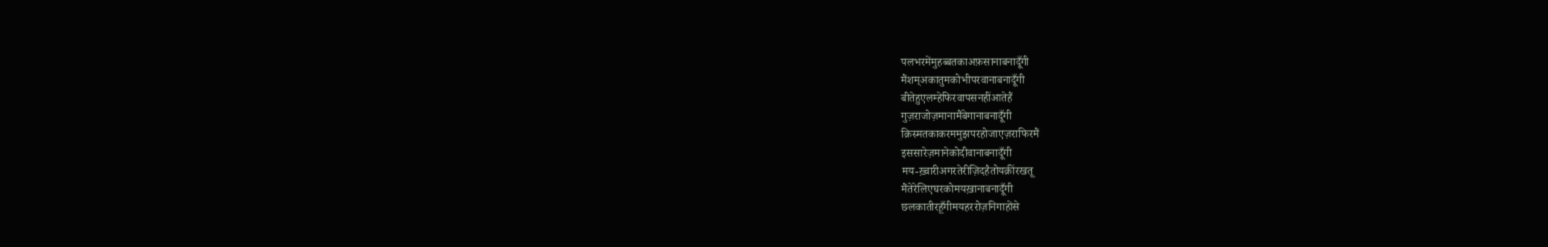पलभरमेंमुहब्बतकाअफ़सानाबनादूँगी
मैंशम्अकातुमकोभीपरवानाबनादूँगी
बीतेहुएलम्हेफिरवापसनहींआतेहैं
गुज़राजोज़मानामैंबेगानाबनादूँगी
क़िस्मतकाकरममुझपरहोजाएज़राफिरमैं
इससारेज़मानेकोदीवानाबनादूँगी
मय-ख़्वारीअगरतेरीज़िदहैतोयक़ींरखतू
मैंतेरेलिएघरकोमयख़ानाबनादूँगी
छलकातीरहूँगीमयहररोज़निगाहोंसे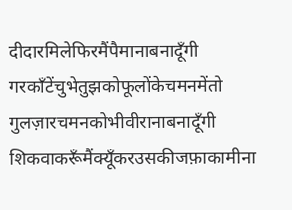दीदारमिलेफिरमैंपैमानाबनादूँगी
गरकाँटेंचुभेतुझकोफूलोंकेचमनमेंतो
गुलज़ारचमनकोभीवीरानाबनादूँगी
शिकवाकरूँमैंक्यूँकरउसकीजफ़ाकामीना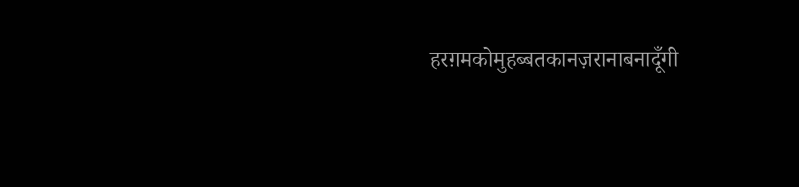हरग़मकोमुहब्बतकानज़रानाबनादूँगी